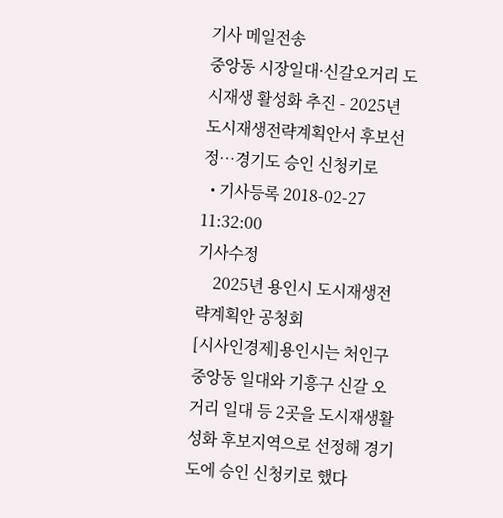기사 메일전송
중앙동 시장일대·신갈오거리 도시재생 활성화 추진 - 2025년 도시재생전략계획안서 후보선정…경기도 승인 신청키로
  • 기사등록 2018-02-27 11:32:00
기사수정
    2025년 용인시 도시재생전략계획안 공청회
[시사인경제]용인시는 처인구 중앙동 일대와 기흥구 신갈 오거리 일대 등 2곳을 도시재생활성화 후보지역으로 선정해 경기도에 승인 신청키로 했다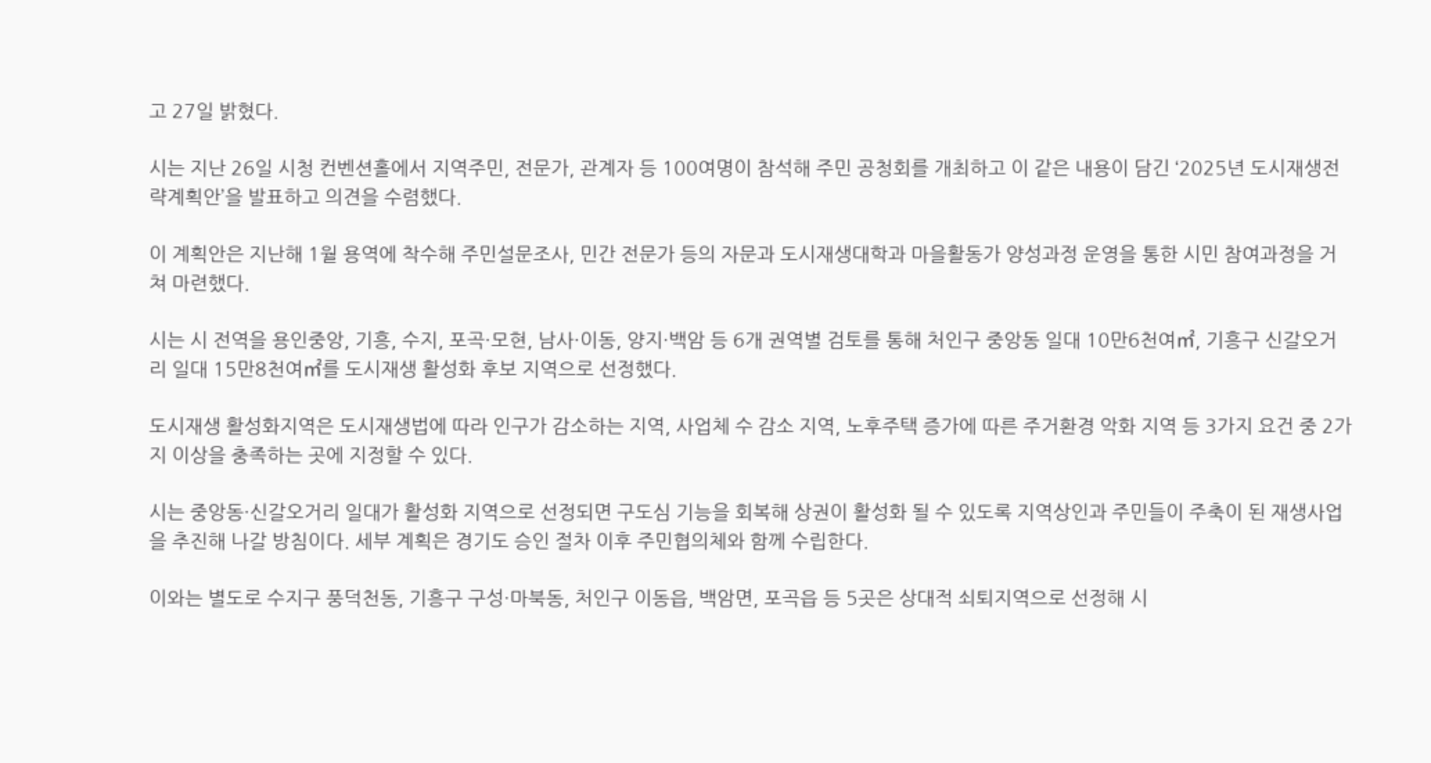고 27일 밝혔다.

시는 지난 26일 시청 컨벤션홀에서 지역주민, 전문가, 관계자 등 100여명이 참석해 주민 공청회를 개최하고 이 같은 내용이 담긴 ‘2025년 도시재생전략계획안’을 발표하고 의견을 수렴했다.

이 계획안은 지난해 1월 용역에 착수해 주민설문조사, 민간 전문가 등의 자문과 도시재생대학과 마을활동가 양성과정 운영을 통한 시민 참여과정을 거쳐 마련했다.

시는 시 전역을 용인중앙, 기흥, 수지, 포곡·모현, 남사·이동, 양지·백암 등 6개 권역별 검토를 통해 처인구 중앙동 일대 10만6천여㎡, 기흥구 신갈오거리 일대 15만8천여㎡를 도시재생 활성화 후보 지역으로 선정했다.

도시재생 활성화지역은 도시재생법에 따라 인구가 감소하는 지역, 사업체 수 감소 지역, 노후주택 증가에 따른 주거환경 악화 지역 등 3가지 요건 중 2가지 이상을 충족하는 곳에 지정할 수 있다.

시는 중앙동·신갈오거리 일대가 활성화 지역으로 선정되면 구도심 기능을 회복해 상권이 활성화 될 수 있도록 지역상인과 주민들이 주축이 된 재생사업을 추진해 나갈 방침이다. 세부 계획은 경기도 승인 절차 이후 주민협의체와 함께 수립한다.

이와는 별도로 수지구 풍덕천동, 기흥구 구성·마북동, 처인구 이동읍, 백암면, 포곡읍 등 5곳은 상대적 쇠퇴지역으로 선정해 시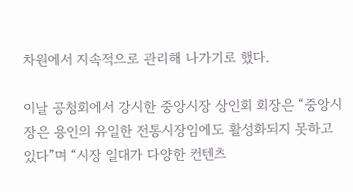차원에서 지속적으로 관리해 나가기로 했다.

이날 공청회에서 강시한 중앙시장 상인회 회장은 “중앙시장은 용인의 유일한 전통시장임에도 활성화되지 못하고 있다”며 “시장 일대가 다양한 컨텐츠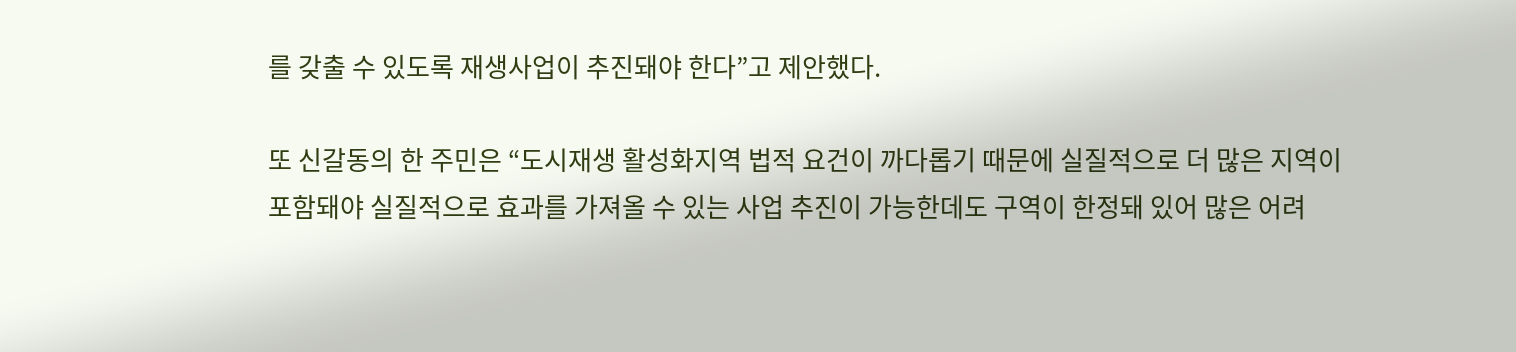를 갖출 수 있도록 재생사업이 추진돼야 한다”고 제안했다.

또 신갈동의 한 주민은 “도시재생 활성화지역 법적 요건이 까다롭기 때문에 실질적으로 더 많은 지역이 포함돼야 실질적으로 효과를 가져올 수 있는 사업 추진이 가능한데도 구역이 한정돼 있어 많은 어려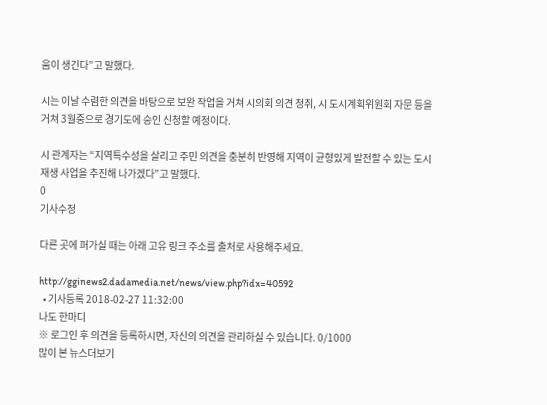움이 생긴다”고 말했다.

시는 이날 수렴한 의견을 바탕으로 보완 작업을 거쳐 시의회 의견 청취, 시 도시계획위원회 자문 등을 거쳐 3월중으로 경기도에 승인 신청할 예정이다.

시 관계자는 “지역특수성을 살리고 주민 의견을 충분히 반영해 지역이 균형있게 발전할 수 있는 도시 재생 사업을 추진해 나가겠다”고 말했다.
0
기사수정

다른 곳에 퍼가실 때는 아래 고유 링크 주소를 출처로 사용해주세요.

http://gginews2.dadamedia.net/news/view.php?idx=40592
  • 기사등록 2018-02-27 11:32:00
나도 한마디
※ 로그인 후 의견을 등록하시면, 자신의 의견을 관리하실 수 있습니다. 0/1000
많이 본 뉴스더보기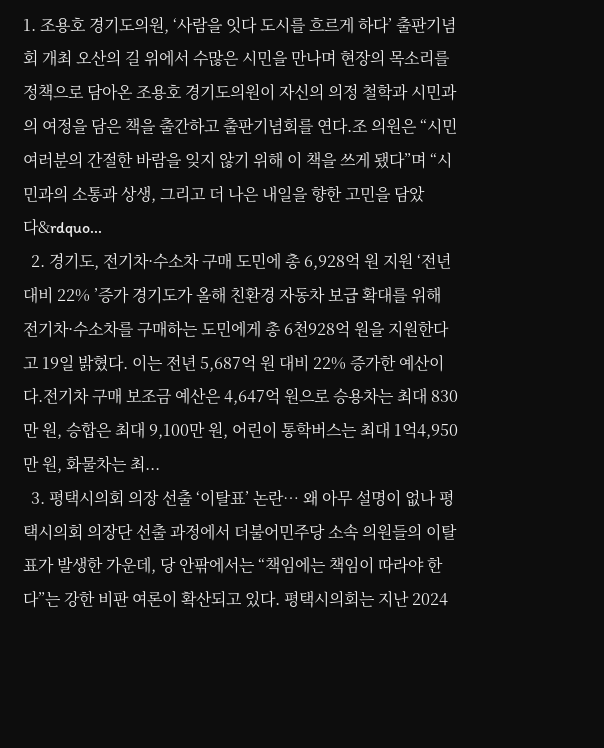1. 조용호 경기도의원, ‘사람을 잇다 도시를 흐르게 하다’ 출판기념회 개최 오산의 길 위에서 수많은 시민을 만나며 현장의 목소리를 정책으로 담아온 조용호 경기도의원이 자신의 의정 철학과 시민과의 여정을 담은 책을 출간하고 출판기념회를 연다.조 의원은 “시민 여러분의 간절한 바람을 잊지 않기 위해 이 책을 쓰게 됐다”며 “시민과의 소통과 상생, 그리고 더 나은 내일을 향한 고민을 담았다&rdquo...
  2. 경기도, 전기차·수소차 구매 도민에 총 6,928억 원 지원 ‘전년 대비 22% ’증가 경기도가 올해 친환경 자동차 보급 확대를 위해 전기차·수소차를 구매하는 도민에게 총 6천928억 원을 지원한다고 19일 밝혔다. 이는 전년 5,687억 원 대비 22% 증가한 예산이다.전기차 구매 보조금 예산은 4,647억 원으로 승용차는 최대 830만 원, 승합은 최대 9,100만 원, 어린이 통학버스는 최대 1억4,950만 원, 화물차는 최...
  3. 평택시의회 의장 선출 ‘이탈표’ 논란… 왜 아무 설명이 없나 평택시의회 의장단 선출 과정에서 더불어민주당 소속 의원들의 이탈표가 발생한 가운데, 당 안팎에서는 “책임에는 책임이 따라야 한다”는 강한 비판 여론이 확산되고 있다. 평택시의회는 지난 2024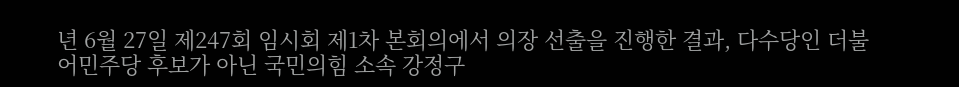년 6월 27일 제247회 임시회 제1차 본회의에서 의장 선출을 진행한 결과, 다수당인 더불어민주당 후보가 아닌 국민의힘 소속 강정구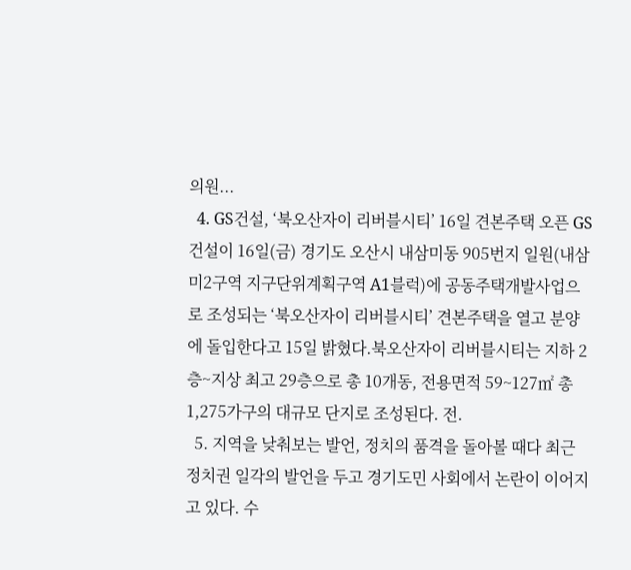의원...
  4. GS건설, ‘북오산자이 리버블시티’ 16일 견본주택 오픈 GS건설이 16일(금) 경기도 오산시 내삼미동 905번지 일원(내삼미2구역 지구단위계획구역 A1블럭)에 공동주택개발사업으로 조성되는 ‘북오산자이 리버블시티’ 견본주택을 열고 분양에 돌입한다고 15일 밝혔다.북오산자이 리버블시티는 지하 2층~지상 최고 29층으로 총 10개동, 전용면적 59~127㎡ 총 1,275가구의 대규모 단지로 조성된다. 전.
  5. 지역을 낮춰보는 발언, 정치의 품격을 돌아볼 때다 최근 정치권 일각의 발언을 두고 경기도민 사회에서 논란이 이어지고 있다. 수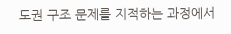도권 구조 문제를 지적하는 과정에서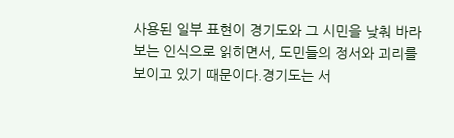사용된 일부 표현이 경기도와 그 시민을 낮춰 바라보는 인식으로 읽히면서, 도민들의 정서와 괴리를 보이고 있기 때문이다.경기도는 서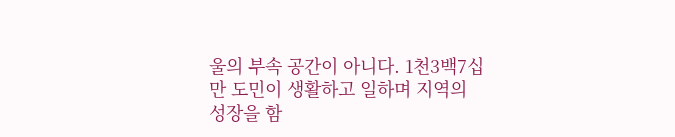울의 부속 공간이 아니다. 1천3백7십만 도민이 생활하고 일하며 지역의 성장을 함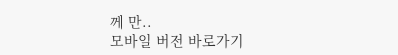께 만..
모바일 버전 바로가기